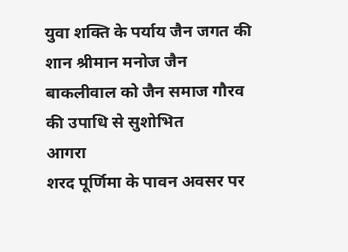युवा शक्ति के पर्याय जैन जगत की शान श्रीमान मनोज जैन बाकलीवाल को जैन समाज गौरव की उपाधि से सुशोभित
आगरा
शरद पूर्णिमा के पावन अवसर पर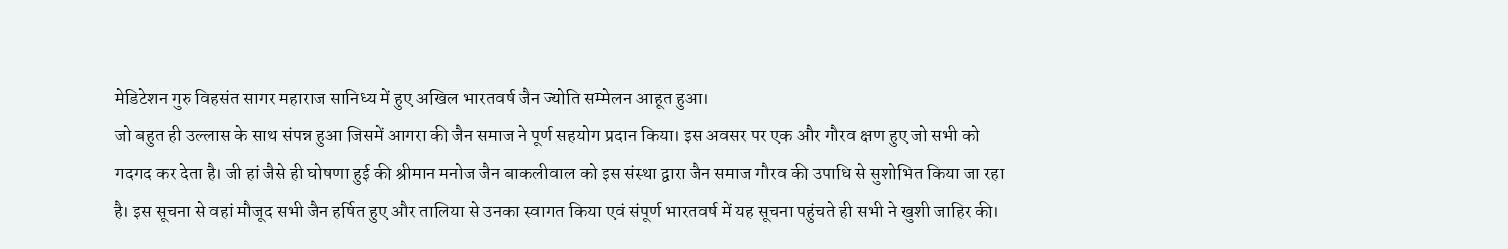मेडिटेशन गुरु विहसंत सागर महाराज सानिध्य में हुए अखिल भारतवर्ष जैन ज्योति सम्मेलन आहूत हुआ।
जो बहुत ही उल्लास के साथ संपन्न हुआ जिसमें आगरा की जैन समाज ने पूर्ण सहयोग प्रदान किया। इस अवसर पर एक और गौरव क्षण हुए जो सभी को गदगद कर देता है। जी हां जैसे ही घोषणा हुई की श्रीमान मनोज जैन बाकलीवाल को इस संस्था द्वारा जैन समाज गौरव की उपाधि से सुशोभित किया जा रहा है। इस सूचना से वहां मौजूद सभी जैन हर्षित हुए और तालिया से उनका स्वागत किया एवं संपूर्ण भारतवर्ष में यह सूचना पहुंचते ही सभी ने खुशी जाहिर की।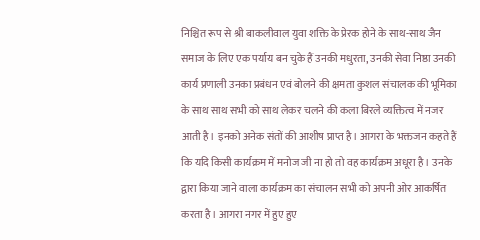निश्चित रूप से श्री बाकलीवाल युवा शक्ति के प्रेरक होने के साथ-साथ जैन समाज के लिए एक पर्याय बन चुके हैं उनकी मधुरता, उनकी सेवा निष्ठा उनकी कार्य प्रणाली उनका प्रबंधन एवं बोलने की क्षमता कुशल संचालक की भूमिका के साथ साथ सभी को साथ लेकर चलने की कला बिरले व्यक्तित्व में नजर आती है। इनको अनेक संतों की आशीष प्राप्त है। आगरा के भक्तजन कहते हैं कि यदि किसी कार्यक्रम में मनोज जी ना हो तो वह कार्यक्रम अधूरा है। उनके द्वारा किया जाने वाला कार्यक्रम का संचालन सभी को अपनी ओर आकर्षित करता है। आगरा नगर में हुए हुए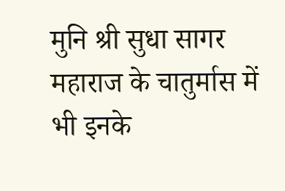मुनि श्री सुधा सागर महाराज के चातुर्मास में भी इनके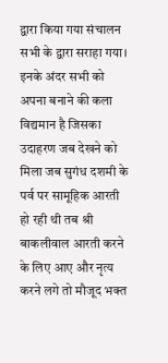द्वारा किया गया संचालन सभी के द्वारा सराहा गया। इनके अंदर सभी को अपना बनाने की कला विद्यमान है जिसका उदाहरण जब देखने को मिला जब सुगंध दशमी के पर्व पर सामूहिक आरती हो रही थी तब श्री बाकलीवाल आरती करने के लिए आए और नृत्य करने लगे तो मौजूद भक्त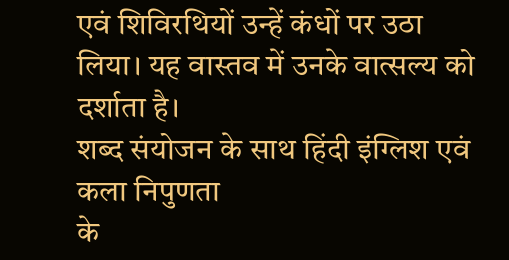एवं शिविरथियों उन्हें कंधों पर उठा लिया। यह वास्तव में उनके वात्सल्य को दर्शाता है।
शब्द संयोजन के साथ हिंदी इंग्लिश एवं कला निपुणता
के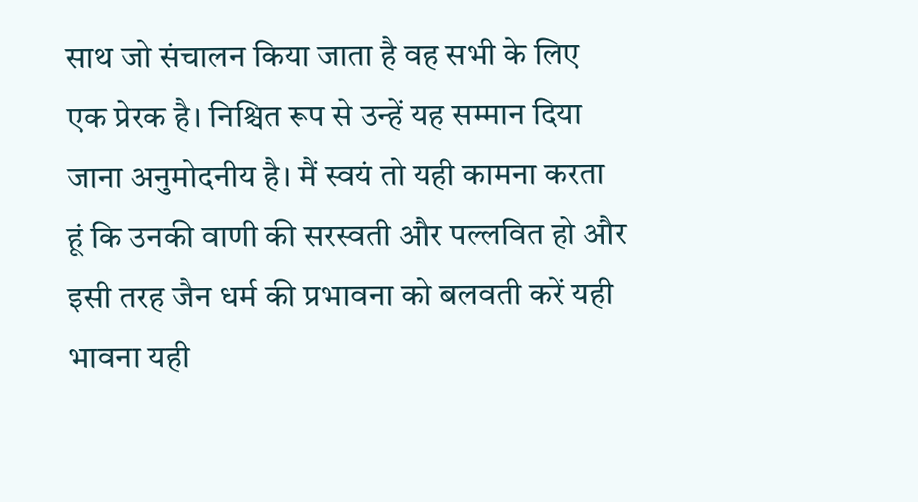साथ जो संचालन किया जाता है वह सभी के लिए एक प्रेरक है। निश्चित रूप से उन्हें यह सम्मान दिया जाना अनुमोदनीय है। मैं स्वयं तो यही कामना करता हूं कि उनकी वाणी की सरस्वती और पल्लवित हो और इसी तरह जैन धर्म की प्रभावना को बलवती करें यही भावना यही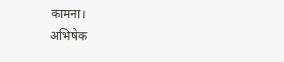कामना।
अभिषेक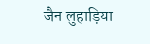जैन लुहाड़िया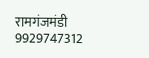रामगंजमंडी 9929747312